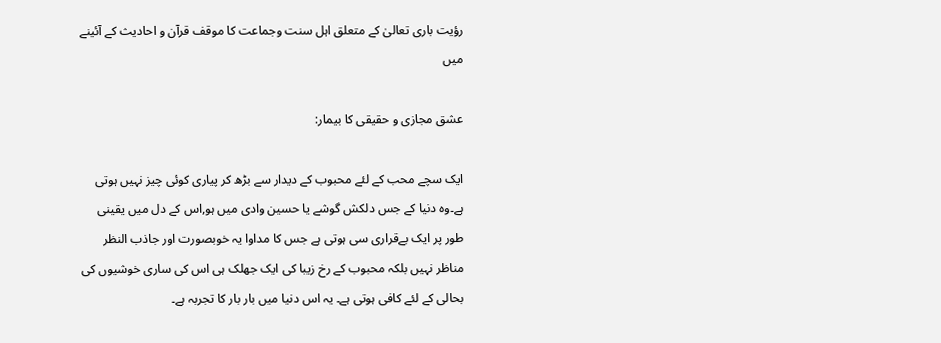رؤیت باری تعالیٰ کے متعلق اہل سنت وجماعت کا موقف قرآن و احادیث کے آئینے میں

عشق مجازی و حقیقی کا بیمار:

ایک سچے محب کے لئے محبوب کے دیدار سے بڑھ کر پیاری کوئی چیز نہیں ہوتی ہے۔وہ دنیا کے جس دلکش گوشے یا حسین وادی میں ہو,اس کے دل میں یقینی طور پر ایک بےقراری سی ہوتی ہے جس کا مداوا یہ خوبصورت اور جاذب النظر مناظر نہیں بلکہ محبوب کے رخ زیبا کی ایک جھلک ہی اس کی ساری خوشیوں کی بحالی کے لئے کافی ہوتی ہے۔ یہ اس دنیا میں بار بار کا تجربہ ہے۔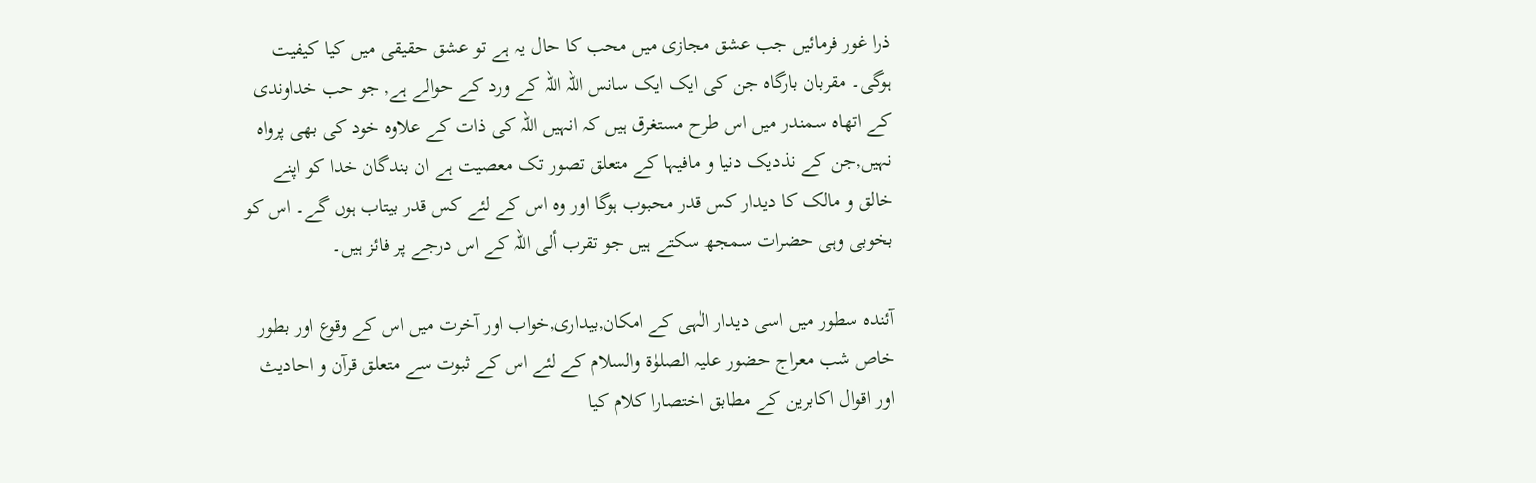ذرا غور فرمائیں جب عشق مجازی میں محب کا حال یہ ہے تو عشق حقیقی میں کیا کیفیت ہوگی۔ مقربان بارگاہ جن کی ایک ایک سانس اللہ اللہ کے ورد کے حوالے ہے, جو حب خداوندی کے اتھاہ سمندر میں اس طرح مستغرق ہیں کہ انہیں اللہ کی ذات کے علاوہ خود کی بھی پرواہ نہیں,جن کے نذدیک دنیا و مافیہا کے متعلق تصور تک معصیت ہے ان بندگان خدا کو اپنے خالق و مالک کا دیدار کس قدر محبوب ہوگا اور وہ اس کے لئے کس قدر بیتاب ہوں گے۔ اس کو بخوبی وہی حضرات سمجھ سکتے ہیں جو تقرب ألی اللہ کے اس درجے پر فائز ہیں۔

آئندہ سطور میں اسی دیدار الٰہی کے امکان,بیداری,خواب اور آخرت میں اس کے وقوع اور بطور خاص شب معراج حضور علیہ الصلوٰۃ والسلام کے لئے اس کے ثبوت سے متعلق قرآن و احادیث اور اقوال اکابرین کے مطابق اختصارا کلام کیا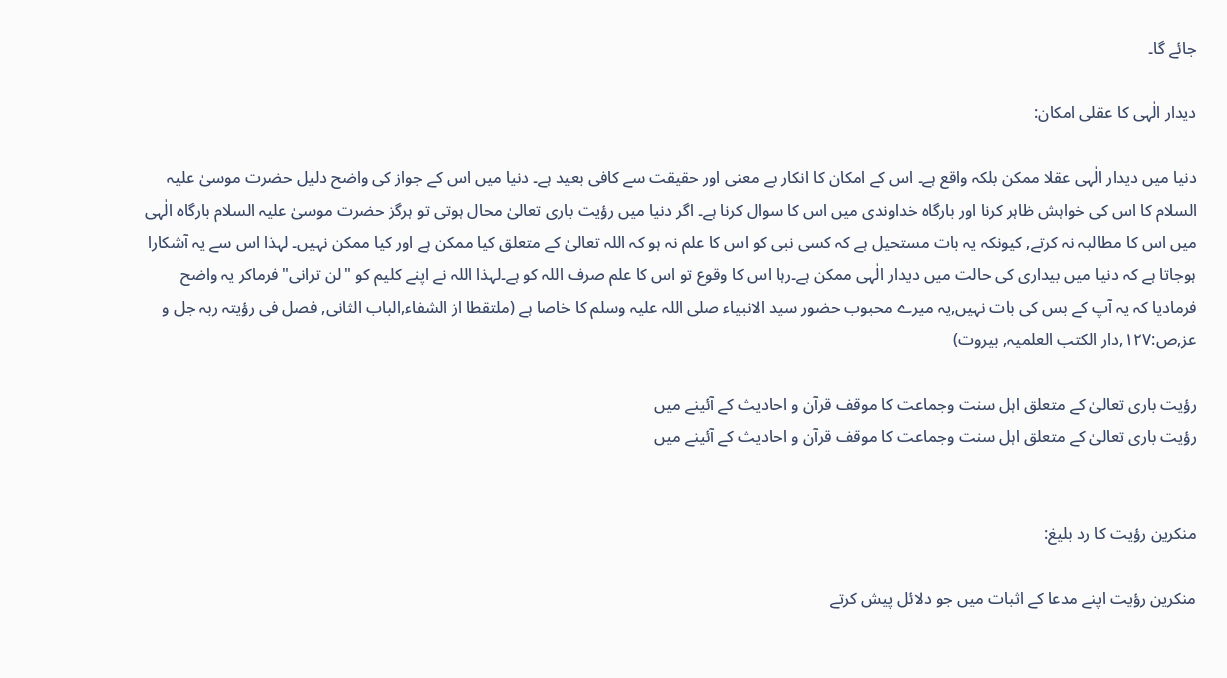جائے گا۔

دیدار الٰہی کا عقلی امکان:

دنیا میں دیدار الٰہی عقلا ممکن بلکہ واقع ہے۔ اس کے امکان کا انکار بے معنی اور حقیقت سے کافی بعید ہے۔ دنیا میں اس کے جواز کی واضح دلیل حضرت موسیٰ علیہ السلام کا اس کی خواہش ظاہر کرنا اور بارگاہ خداوندی میں اس کا سوال کرنا ہے۔ اگر دنیا میں رؤیت باری تعالیٰ محال ہوتی تو ہرگز حضرت موسیٰ علیہ السلام بارگاہ الٰہی میں اس کا مطالبہ نہ کرتے, کیونکہ یہ بات مستحیل ہے کہ کسی نبی کو اس کا علم نہ ہو کہ اللہ تعالیٰ کے متعلق کیا ممکن ہے اور کیا ممکن نہیں۔ لہذا اس سے یہ آشکارا ہوجاتا ہے کہ دنیا میں بیداری کی حالت میں دیدار الٰہی ممکن ہے۔رہا اس کا وقوع تو اس کا علم صرف اللہ کو ہے۔لہذا اللہ نے اپنے کلیم کو "لن ترانی"فرماکر یہ واضح فرمادیا کہ یہ آپ کے بس کی بات نہیں,یہ میرے محبوب حضور سید الانبیاء صلی اللہ علیہ وسلم کا خاصا ہے (ملتقطا از الشفاء,الباب الثانی, فصل فی رؤیتہ ربہ جل و عز,ص:١٢٧,دار الکتب العلمیہ, بیروت)

رؤیت باری تعالیٰ کے متعلق اہل سنت وجماعت کا موقف قرآن و احادیث کے آئینے میں
رؤیت باری تعالیٰ کے متعلق اہل سنت وجماعت کا موقف قرآن و احادیث کے آئینے میں


منکرین رؤیت کا رد بلیغ:

منکرین رؤیت اپنے مدعا کے اثبات میں جو دلائل پیش کرتے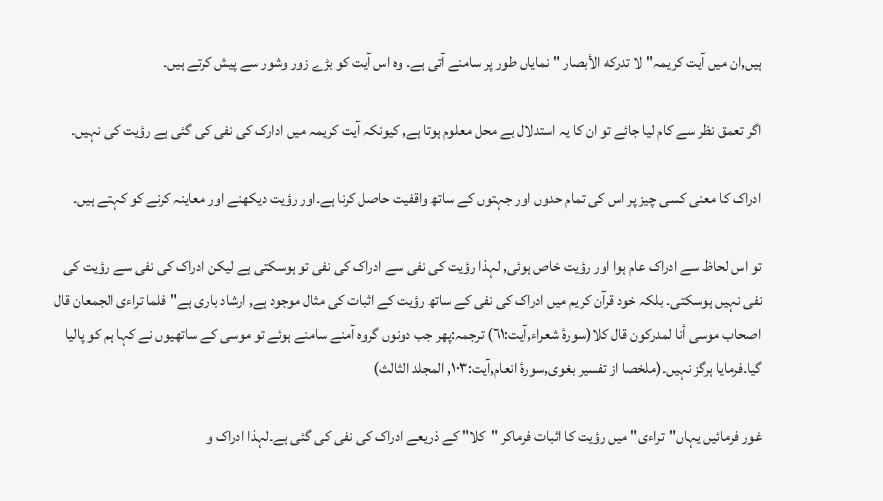ہیں,ان میں آیت کریمہ"لا تدرکه الأبصار "نمایاں طور پر سامنے آتی ہے۔ وہ اس آیت کو بڑے زور وشور سے پیش کرتے ہیں۔

اگر تعمق نظر سے کام لیا جائے تو ان کا یہ استدلال بے محل معلوم ہوتا ہے, کیونکہ آیت کریمہ میں ادارک کی نفی کی گئی ہے رؤیت کی نہیں۔

ادراک کا معنی کسی چیز پر اس کی تمام حدوں اور جہتوں کے ساتھ واقفیت حاصل کرنا ہے۔اور رؤیت دیکھنے اور معاینہ کرنے کو کہتے ہیں۔

تو اس لحاظ سے ادراک عام ہوا اور رؤیت خاص ہوئی, لہذا رؤیت کی نفی سے ادراک کی نفی تو ہوسکتی ہے لیکن ادراک کی نفی سے رؤیت کی نفی نہیں ہوسکتی۔ بلکہ خود قرآن کریم میں ادراک کی نفی کے ساتھ رؤیت کے اثبات کی مثال موجود ہے, ارشاد باری ہے"فلما تراءی الجمعان قال اصحاب موسی أنا لمدرکون قال کلا(سورۂ شعراء,آیت:٦١) ترجمہ:پھر جب دونوں گروہ آمنے سامنے ہوئے تو موسی کے ساتھیوں نے کہا ہم کو پالیا گیا۔فرمایا ہرگز نہیں۔(ملخصا از تفسیر بغوی,سورۂ انعام,آیت:١٠٣, المجلد الثالث)

غور فرمائیں یہاں"تراءی" میں رؤیت کا اثبات فرماکر "کلا" کے ذریعے ادراک کی نفی کی گئی ہے۔لہذا ادراک و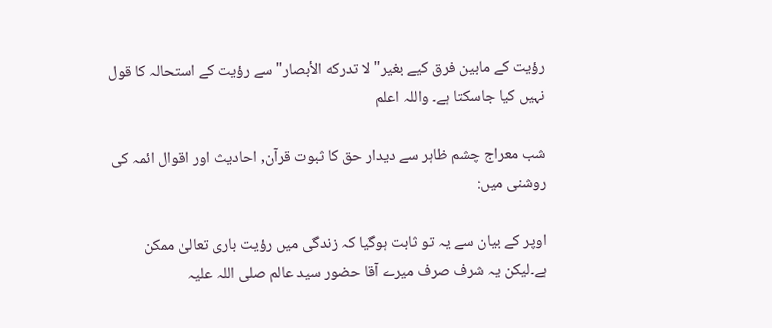رؤیت کے مابین فرق کیے بغیر"لا تدرکه الأبصار"سے رؤیت کے استحالہ کا قول نہیں کیا جاسکتا ہے۔ واللہ اعلم

شب معراج چشم ظاہر سے دیدار حق کا ثبوت قرآن, احادیث اور اقوال ائمہ کی روشنی میں:

اوپر کے بیان سے یہ تو ثابت ہوگیا کہ زندگی میں رؤیت باری تعالیٰ ممکن ہے۔لیکن یہ شرف صرف میرے آقا حضور سید عالم صلی اللہ علیہ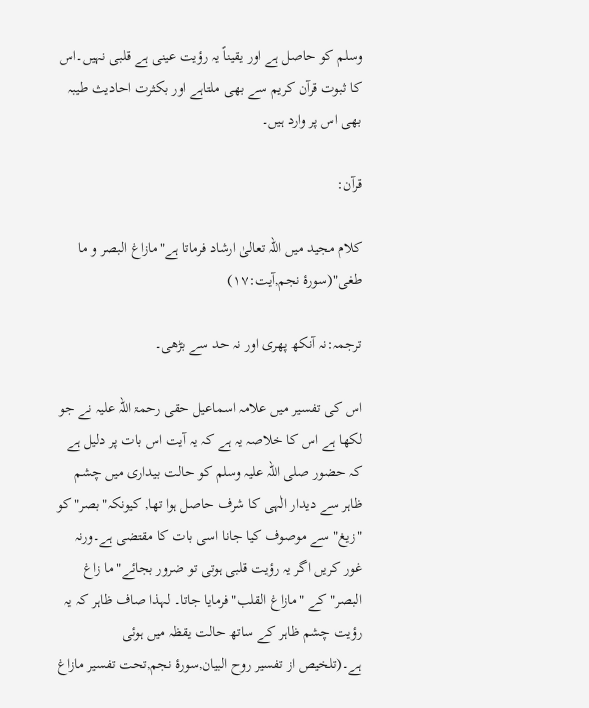وسلم کو حاصل ہے اور یقیناً یہ رؤیت عینی ہے قلبی نہیں۔اس کا ثبوت قرآن کریم سے بھی ملتاہے اور بکثرت احادیث طیبہ بھی اس پر وارد ہیں۔

قرآن:

کلام مجید میں اللہ تعالیٰ ارشاد فرماتا ہے"مازاغ البصر و ما طغی"(سورۂ نجم,آیت:١٧)

ترجمہ:نہ آنکھ پھری اور نہ حد سے بڑھی۔

اس کی تفسیر میں علامہ اسماعیل حقی رحمۃ اللہ علیہ نے جو لکھا ہے اس کا خلاصہ یہ ہے کہ یہ آیت اس بات پر دلیل ہے کہ حضور صلی اللہ علیہ وسلم کو حالت بیداری میں چشم ظاہر سے دیدار الٰہی کا شرف حاصل ہوا تھا, کیونکہ"بصر"کو "زیغ" سے موصوف کیا جانا اسی بات کا مقتضی ہے۔ورنہ غور کریں اگر یہ رؤیت قلبی ہوتی تو ضرور بجائے"ما زاغ البصر" کے "مازاغ القلب"فرمایا جاتا۔ لہذا صاف ظاہر کہ یہ رؤیت چشم ظاہر کے ساتھ حالت یقظہ میں ہوئی ہے۔(تلخیص از تفسیر روح البیان,سورۂ نجم,تحت تفسیر مازاغ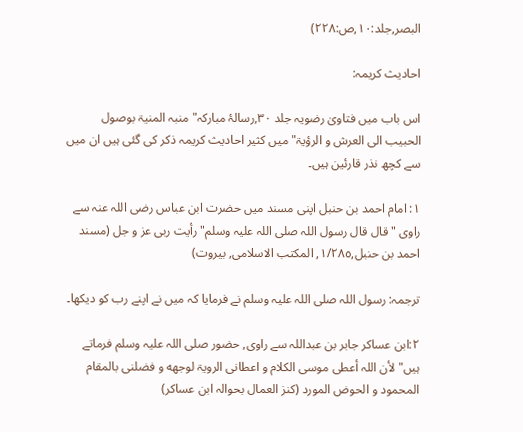البصر,جلد:١٠,ص:٢٢٨)

احادیث کریمہ:

اس باب میں فتاویٰ رضویہ جلد ٣٠,رسالۂ مبارکہ"منبہ المنیۃ بوصول الحبیب الی العرش و الرؤیۃ" میں کثیر احادیث کریمہ ذکر کی گئی ہیں ان میں سے کچھ نذر قارئین ہیں۔

١: امام احمد بن حنبل اپنی مسند میں حضرت ابن عباس رضی اللہ عنہ سے راوی "قال قال رسول اللہ صلی اللہ علیہ وسلم"رأیت ربی عز و جل (مسند احمد بن حنبل,١/٢٨٥, المکتب الاسلامی, بیروت)

ترجمہ: رسول اللہ صلی اللہ علیہ وسلم نے فرمایا کہ میں نے اپنے رب کو دیکھا۔

٢:ابن عساکر جابر بن عبداللہ سے راوی, حضور صلی اللہ علیہ وسلم فرماتے ہیں"لأن اللہ أعطی موسی الکلام و اعطانی الرویۃ لوجھه و فضلنی بالمقام المحمود و الحوض المورد (کنز العمال بحوالہ ابن عساکر)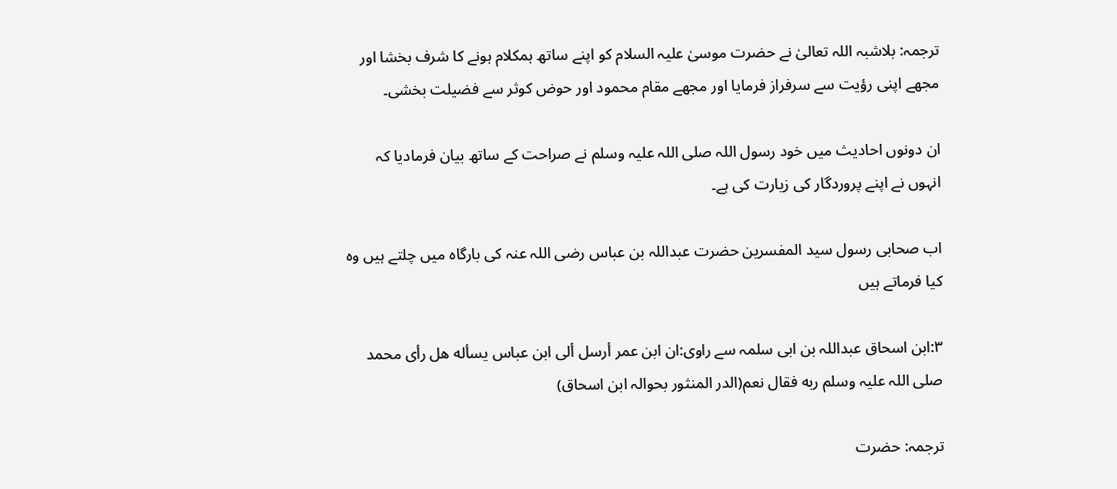ترجمہ: بلاشبہ اللہ تعالیٰ نے حضرت موسیٰ علیہ السلام کو اپنے ساتھ ہمکلام ہونے کا شرف بخشا اور مجھے اپنی رؤیت سے سرفراز فرمایا اور مجھے مقام محمود اور حوض کوثر سے فضیلت بخشی۔

ان دونوں احادیث میں خود رسول اللہ صلی اللہ علیہ وسلم نے صراحت کے ساتھ بیان فرمادیا کہ انہوں نے اپنے پروردگار کی زیارت کی ہے۔

اب صحابی رسول سید المفسرین حضرت عبداللہ بن عباس رضی اللہ عنہ کی بارگاہ میں چلتے ہیں وہ کیا فرماتے ہیں

٣:ابن اسحاق عبداللہ بن ابی سلمہ سے راوی:ان ابن عمر أرسل ألی ابن عباس یسأله ھل رأی محمد صلی اللہ علیہ وسلم ربه فقال نعم(الدر المنثور بحوالہ ابن اسحاق)

ترجمہ: حضرت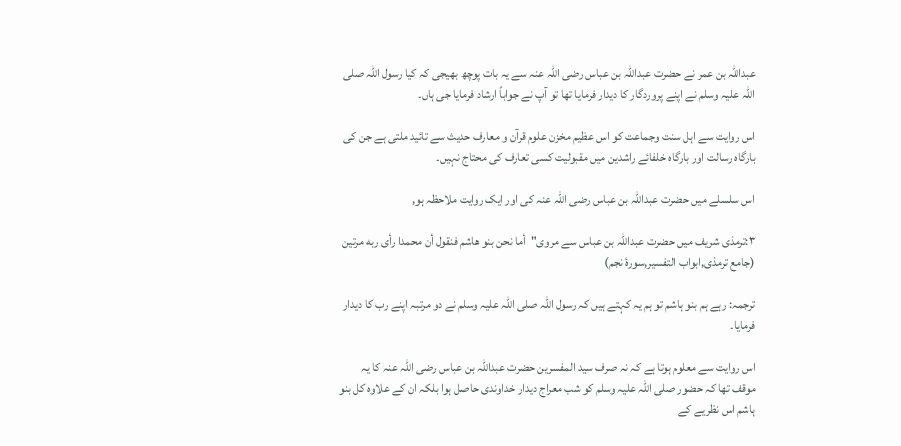عبداللہ بن عمر نے حضرت عبداللہ بن عباس رضی اللہ عنہ سے یہ بات پوچھ بھیجی کہ کیا رسول اللہ صلی اللہ علیہ وسلم نے اپنے پروردگار کا دیدار فرمایا تھا تو آپ نے جواباً ارشاد فرمایا جی ہاں۔

اس روایت سے اہل سنت وجماعت کو اس عظیم مخزن علوم قرآن و معارف حدیث سے تائید ملتی ہے جن کی بارگاہ رسالت اور بارگاہ خلفائے راشدین میں مقبولیت کسی تعارف کی محتاج نہیں۔

اس سلسلے میں حضرت عبداللہ بن عباس رضی اللہ عنہ کی اور ایک روایت ملاحظہ ہو,

٣:ترمذی شریف میں حضرت عبداللہ بن عباس سے مروی"أما نحن بنو ھاشم فنقول أن محمدا رأی ربه مرتین (جامع ترمذی,ابواب التفسیر,سورۂ نجم)

ترجمہ: رہے ہم بنو ہاشم تو ہم یہ کہتے ہیں کہ رسول اللہ صلی اللہ علیہ وسلم نے دو مرتبہ اپنے رب کا دیدار فرمایا۔

اس روایت سے معلوم ہوتا ہے کہ نہ صرف سید المفسرین حضرت عبداللہ بن عباس رضی اللہ عنہ کا یہ موقف تھا کہ حضور صلی اللہ علیہ وسلم کو شب معراج دیدار خداوندی حاصل ہوا بلکہ ان کے علاوہ کل بنو ہاشم اس نظریے کے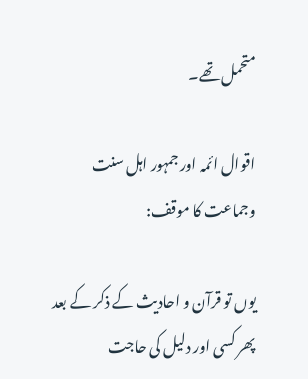متحمل تھے۔

اقوال ائمہ اور جمہور اہل سنت وجماعت کا موقف:

یوں تو قرآن و احادیث کے ذکر کے بعد پھر کسی اور دلیل کی حاجت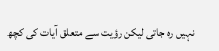نہیں رہ جاتی لیکن رؤیت سے متعلق آیات کی کچھ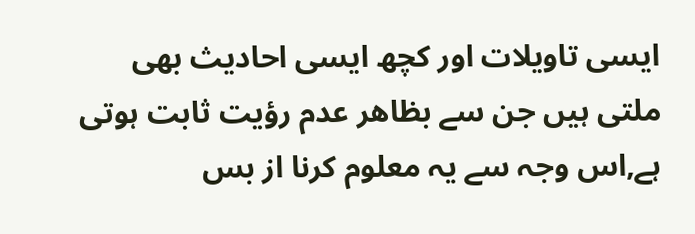ایسی تاویلات اور کچھ ایسی احادیث بھی ملتی ہیں جن سے بظاھر عدم رؤیت ثابت ہوتی ہے,اس وجہ سے یہ معلوم کرنا از بس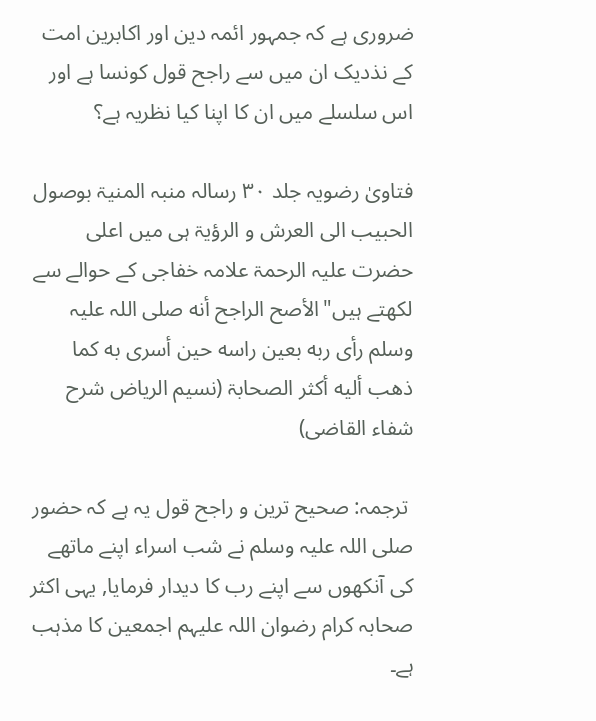ضروری ہے کہ جمہور ائمہ دین اور اکابرین امت کے نذدیک ان میں سے راجح قول کونسا ہے اور اس سلسلے میں ان کا اپنا کیا نظریہ ہے؟

فتاویٰ رضویہ جلد ٣٠ رسالہ منبہ المنیۃ بوصول الحبیب الی العرش و الرؤیۃ ہی میں اعلی حضرت علیہ الرحمۃ علامہ خفاجی کے حوالے سے لکھتے ہیں"الأصح الراجح أنه صلی اللہ علیہ وسلم رأی ربه بعین راسه حین أسری به کما ذھب ألیه أکثر الصحابۃ (نسیم الریاض شرح شفاء القاضی)

 ترجمہ: صحیح ترین و راجح قول یہ ہے کہ حضور صلی اللہ علیہ وسلم نے شب اسراء اپنے ماتھے کی آنکھوں سے اپنے رب کا دیدار فرمایا, یہی اکثر صحابہ کرام رضوان اللہ علیہم اجمعین کا مذہب ہے۔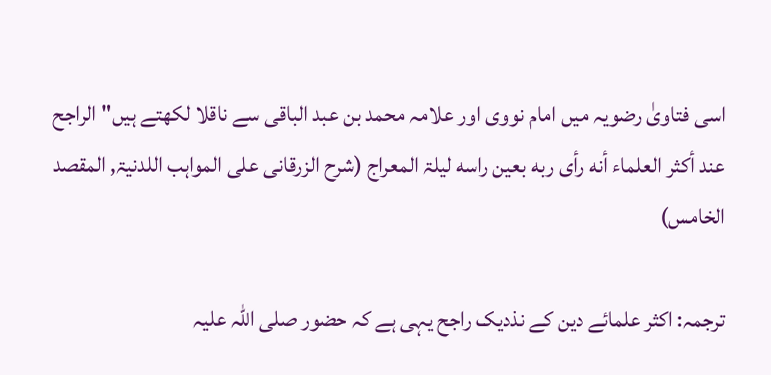اسی فتاویٰ رضویہ میں امام نووی اور علامہ محمد بن عبد الباقی سے ‌ناقلا لکھتے ہیں"الراجح عند أکثر العلماء أنه رأی ربه بعین راسه لیلۃ المعراج (شرح الزرقانی علی المواہب اللدنیۃ, المقصد الخامس)

ترجمہ: اکثر علمائے دین کے نذدیک راجح یہی ہے کہ حضور صلی اللہ علیہ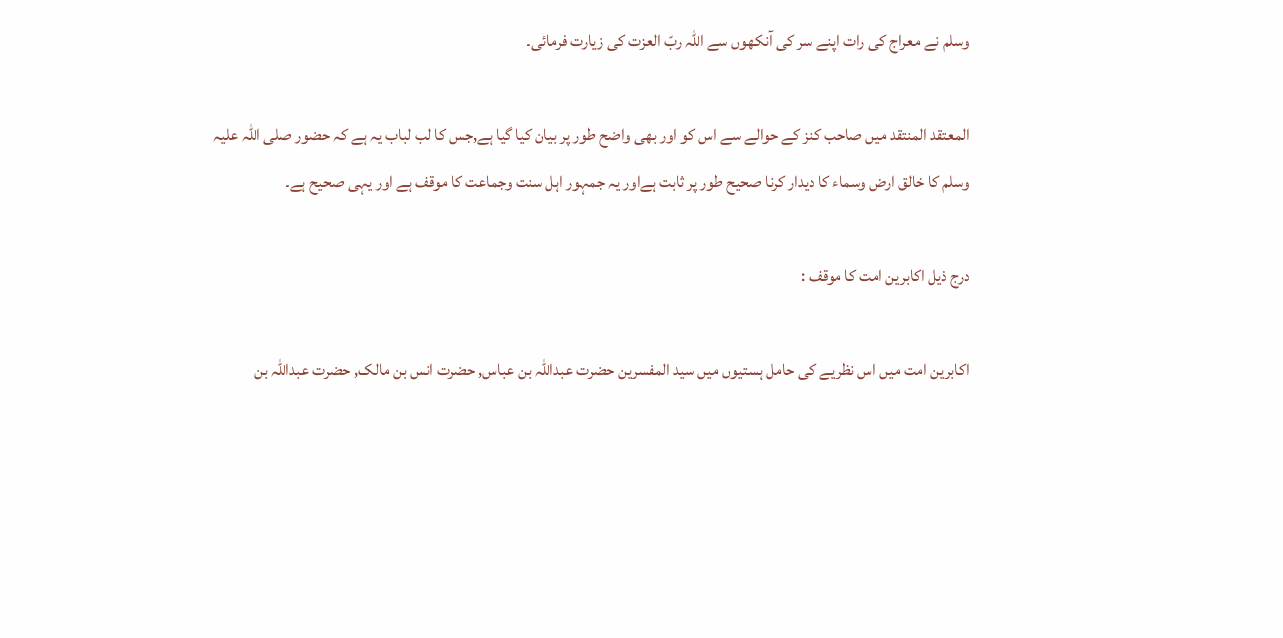وسلم نے معراج کی رات اپنے سر کی آنکھوں سے اللہ ربّ العزت کی زیارت فرمائی۔

المعتقد المنتقد میں صاحب کنز کے حوالے سے اس کو اور بھی واضح طور پر بیان کیا گیا ہے,جس کا لب لباب یہ ہے کہ حضور صلی اللہ علیہ وسلم کا خالق ارض وسماء کا دیدار کرنا صحیح طور پر ثابت ہےاور یہ جمہور اہل سنت وجماعت کا موقف ہے اور یہی صحیح ہے۔

درج ذیل اکابرین امت کا موقف :

اکابرین امت میں اس نظریے کی حامل ہستیوں میں سید المفسرین حضرت عبداللہ بن عباس, حضرت انس بن مالک, حضرت عبداللہ بن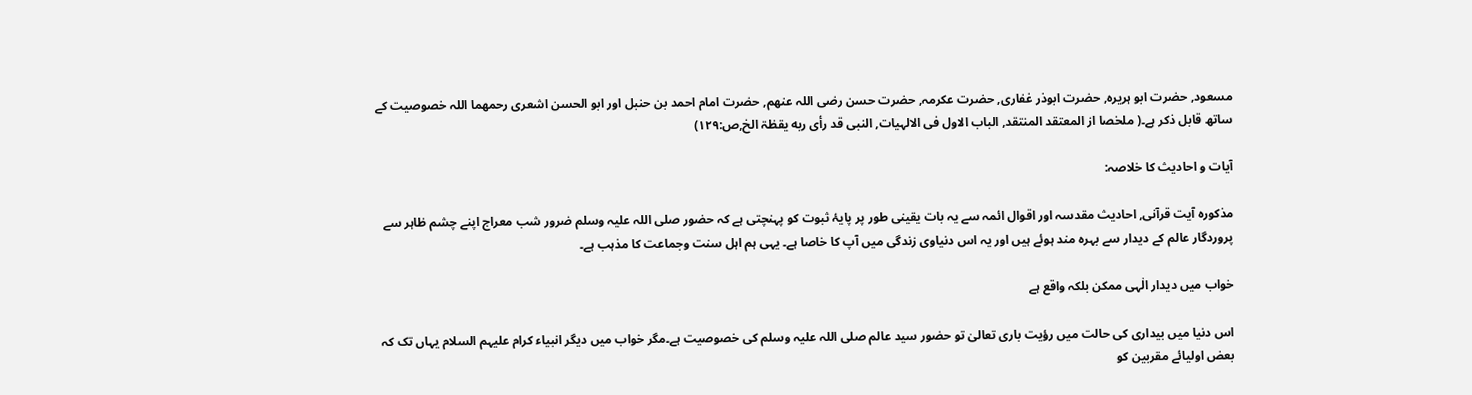مسعود, حضرت ابو ہریرہ, حضرت ابوذر غفاری, حضرت عکرمہ, حضرت حسن رضی اللہ عنھم, حضرت امام احمد بن حنبل اور ابو الحسن اشعری رحمھما اللہ خصوصیت کے ساتھ قابل ذکر ہے۔( ملخصا از المعتقد المنتقد, الباب الاول فی الالہیات, النبی قد رأی ربه یقظۃ الخ,ص:١٢٩)

آیات و احادیث کا خلاصہ:

مذکورہ آیت قرآنی, احادیث مقدسہ اور اقوال ائمہ سے یہ بات یقینی طور پر پایۂ ثبوت کو پہنچتی ہے کہ حضور صلی اللہ علیہ وسلم ضرور شب معراج اپنے چشم ظاہر سے پروردگار عالم کے دیدار سے بہرہ مند ہوئے ہیں اور یہ اس دنیاوی زندگی میں آپ کا خاصا ہے۔ یہی ہم اہل سنت وجماعت کا مذہب ہے۔

خواب میں دیدار الٰہی ممکن بلکہ واقع ہے

اس دنیا میں بیداری کی حالت میں رؤیت باری تعالیٰ تو حضور سید عالم صلی اللہ علیہ وسلم کی خصوصیت ہے۔مگر خواب میں دیگر انبیاء کرام علیہم السلام یہاں تک کہ بعض اولیائے مقربین کو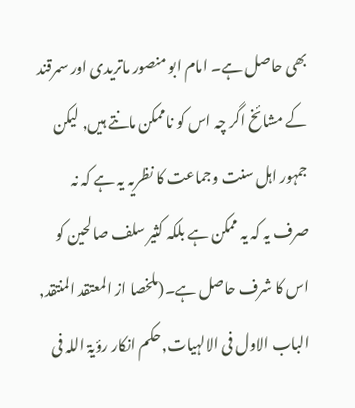بھی حاصل ہے۔ امام ابو منصور ماتریدی اور سمرقند کے مشائخ اگر چہ اس کو ناممکن مانتے ہیں, لیکن جمہور اہل سنت وجماعت کا نظریہ یہ ہے کہ نہ صرف یہ کہ یہ ممکن ہے بلکہ کثیر سلف صالحین کو اس کا شرف حاصل ہے۔(ملخصا از المعتقد المنتقد, الباب الاول فی الالہیات,حکم انکار رؤیۃ اللہ فی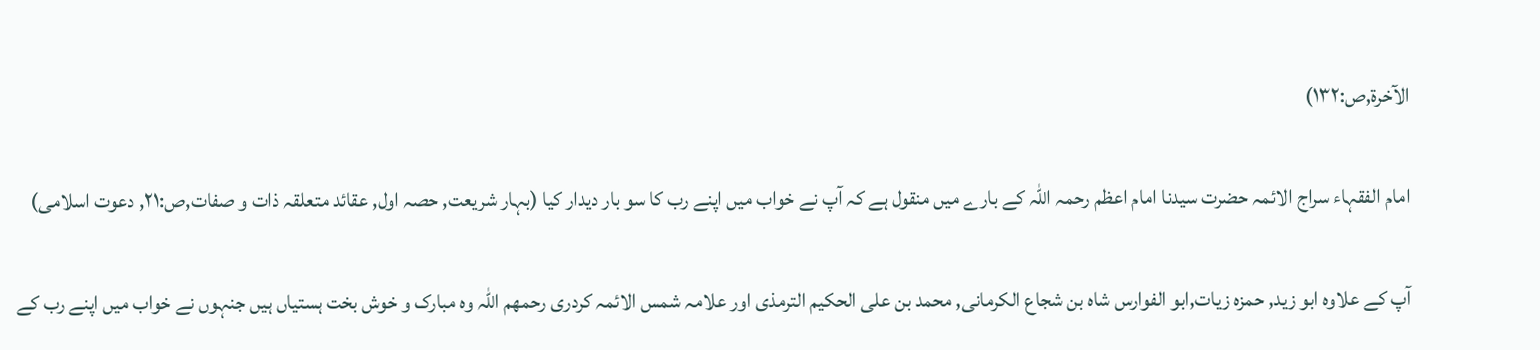الآخرۃ,ص:١٣٢)

امام الفقہاء سراج الائمہ حضرت سیدنا امام اعظم رحمہ اللہ کے بارے میں منقول ہے کہ آپ نے خواب میں اپنے رب کا سو بار دیدار کیا (بہار شریعت, حصہ اول, عقائد متعلقہ ذات و صفات,ص:٢١, دعوت اسلامی)

آپ کے علاوہ ابو زید, حمزہ زیات,ابو الفوارس شاہ بن شجاع الکرمانی, محمد بن علی الحکیم الترمذی اور علامہ شمس الائمہ کردری رحمھم اللہ وہ مبارک و خوش بخت ہستیاں ہیں جنہوں نے خواب میں اپنے رب کے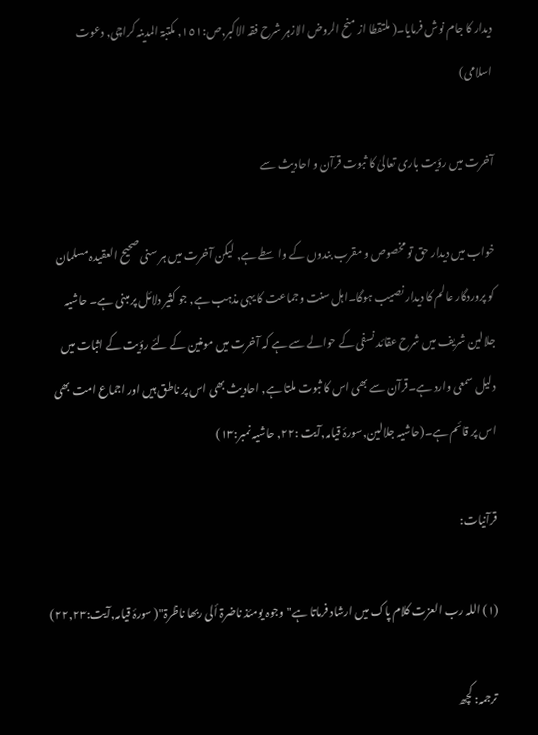دیدار کا جام نوش فرمایا۔( ملتقطا از منح الروض الازہر شرح فقہ الاکبر,ص:١٥١, مکتبۃ المدینہ کراچی, دعوت اسلامی)

آخرت میں رؤیت باری تعالیٰ کا ثبوت قرآن و احادیث سے

خواب میں دیدار حق تو مخصوص و مقرب بندوں کے واسطے ہے, لیکن آخرت میں ہر سنی صحیح العقیدہ مسلمان کو پروردگار عالم کا دیدار نصیب ہوگا۔اہل سنت وجماعت کا یہی مذہب ہے, جو کثیر دلائل پر مبنی ہے۔ حاشیہ جلالین شریف میں شرح عقائد نسفی کے حوالے سے ہے کہ آخرت میں مومنین کے لئے رؤیت کے اثبات میں دلیل سمعی وارد ہے۔قرآن سے بھی اس کا ثبوت ملتا ہے, احادیث بھی اس پر ناطق ہیں اور اجماع امت بھی اس پر قائم ہے۔(حاشیہ جلالین,سورۂ قیامہ,آیت :٢٢, حاشیہ نمبر:١٣)

قرآنیات:

(١) اللہ رب العزت کلام پاک میں ارشاد فرماتا ہے"وجوہ یومئذ ناضرۃ ألی ربھا ناظرۃ"( سورۂ قیامہ,آیت:٢٢,٢٣)

 ترجمہ: کچھ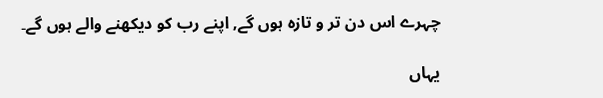چہرے اس دن تر و تازہ ہوں گے, اپنے رب کو دیکھنے والے ہوں گے۔

یہاں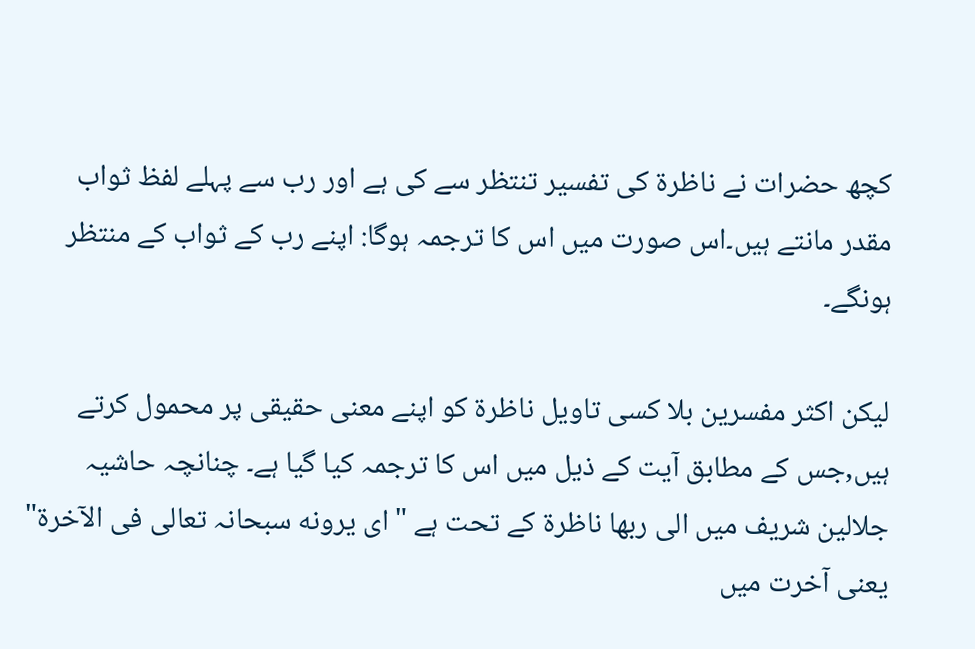کچھ حضرات نے ناظرۃ کی تفسیر تنتظر سے کی ہے اور رب سے پہلے لفظ ثواب مقدر مانتے ہیں۔اس صورت میں اس کا ترجمہ ہوگا: اپنے رب کے ثواب کے منتظر ہونگے۔

لیکن اکثر مفسرین بلا کسی تاویل ناظرۃ کو اپنے معنی حقیقی پر محمول کرتے ہیں,جس کے مطابق آیت کے ذیل میں اس کا ترجمہ کیا گیا ہے۔ چنانچہ حاشیہ جلالین شریف میں الی ربھا ناظرۃ کے تحت ہے "ای یرونه سبحانہ تعالی فی الآخرۃ" یعنی آخرت میں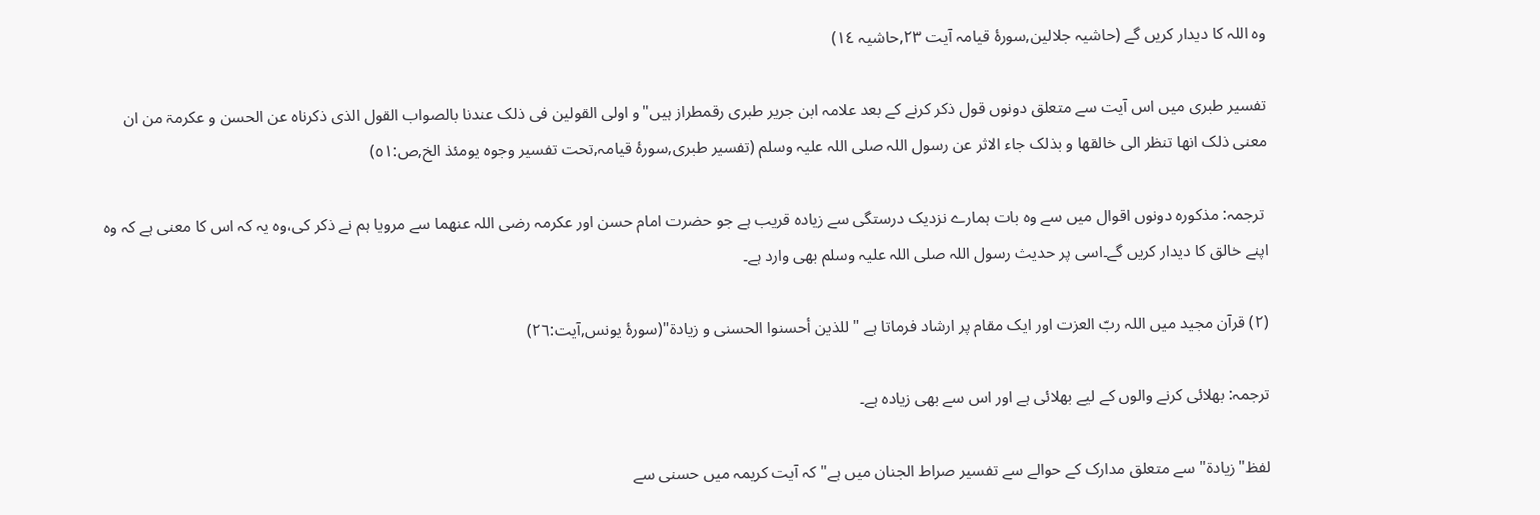وہ اللہ کا دیدار کریں گے (حاشیہ جلالین,سورۂ قیامہ آیت ٢٣,حاشیہ ١٤)

تفسیر طبری میں اس آیت سے متعلق دونوں قول ذکر کرنے کے بعد علامہ ابن جریر طبری رقمطراز ہیں"و اولی القولین فی ذلک عندنا بالصواب القول الذی ذکرناہ عن الحسن و عکرمۃ من ان معنی ذلک انھا تنظر الی خالقھا و بذلک جاء الاثر عن رسول اللہ صلی اللہ علیہ وسلم (تفسیر طبری,سورۂ قیامہ,تحت تفسیر وجوہ یومئذ الخ,ص:٥١)

 ترجمہ: مذکورہ دونوں اقوال میں سے وہ بات ہمارے نزدیک درستگی سے زیادہ قریب ہے جو حضرت امام حسن اور عکرمہ رضی اللہ عنھما سے مرویا ہم نے ذکر کی،وہ یہ کہ اس کا معنی ہے کہ وہ اپنے خالق کا دیدار کریں گے۔اسی پر حدیث رسول اللہ صلی اللہ علیہ وسلم بھی وارد ہے۔

(٢) قرآن مجید میں اللہ ربّ العزت اور ایک مقام پر ارشاد فرماتا ہے "للذین أحسنوا الحسنی و زیادۃ"(سورۂ یونس,آیت:٢٦)

ترجمہ: بھلائی کرنے والوں کے لیے بھلائی ہے اور اس سے بھی زیادہ ہے۔

لفظ"زیادۃ" سے متعلق مدارک کے حوالے سے تفسیر صراط الجنان میں ہے" کہ آیت کریمہ میں حسنی سے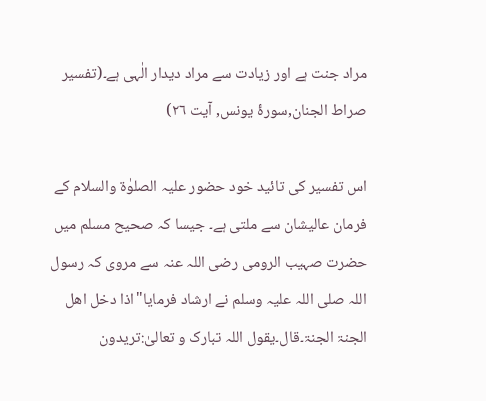مراد جنت ہے اور زیادت سے مراد دیدار الٰہی ہے۔(تفسیر صراط الجنان,سورۂ یونس, آیت ٢٦)

اس تفسیر کی تائید خود حضور علیہ الصلوٰۃ والسلام کے فرمان عالیشان سے ملتی ہے۔ جیسا کہ صحیح مسلم میں حضرت صہیب الرومی رضی اللہ عنہ سے مروی کہ رسول اللہ صلی اللہ علیہ وسلم نے ارشاد فرمایا"اذا دخل اھل الجنۃ الجنۃ۔قال۔یقول اللہ تبارک و تعالیٰ:تریدون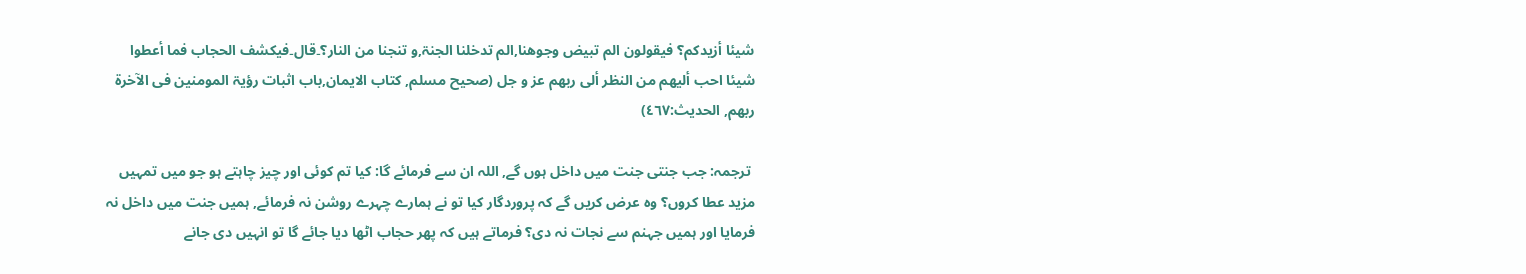شیئا أزیدکم؟ فیقولون الم تبیض وجوھنا,الم تدخلنا الجنۃ,و تنجنا من النار؟۔قال۔فیکشف الحجاب فما أعطوا شیئا احب ألیھم من النظر ألی ربھم عز و جل (صحیح مسلم, کتاب الایمان,باب اثبات رؤیۃ المومنین فی الآخرۃ ربھم, الحدیث:٤٦٧)

 ترجمہ: جب جنتی جنت میں داخل ہوں گے, اللہ ان سے فرمائے گا: کیا تم کوئی اور چیز چاہتے ہو جو میں تمہیں مزید عطا کروں؟ وہ عرض کریں گے کہ پروردگار کیا تو نے ہمارے چہرے روشن نہ فرمائے, ہمیں جنت میں داخل نہ فرمایا اور ہمیں جہنم سے نجات نہ دی؟ فرماتے ہیں کہ پھر حجاب اٹھا دیا جائے گا تو انہیں دی جانے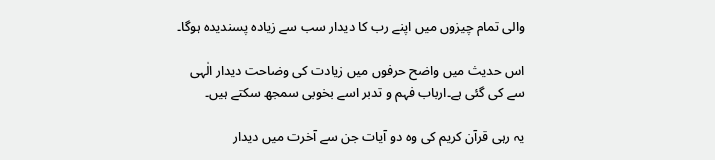والی تمام چیزوں میں اپنے رب کا دیدار سب سے زیادہ پسندیدہ ہوگا۔

اس حدیث میں واضح حرفوں میں زیادت کی وضاحت دیدار الٰہی سے کی گئی ہے۔ارباب فہم و تدبر اسے بخوبی سمجھ سکتے ہیں۔

یہ رہی قرآن کریم کی وہ دو آیات جن سے آخرت میں دیدار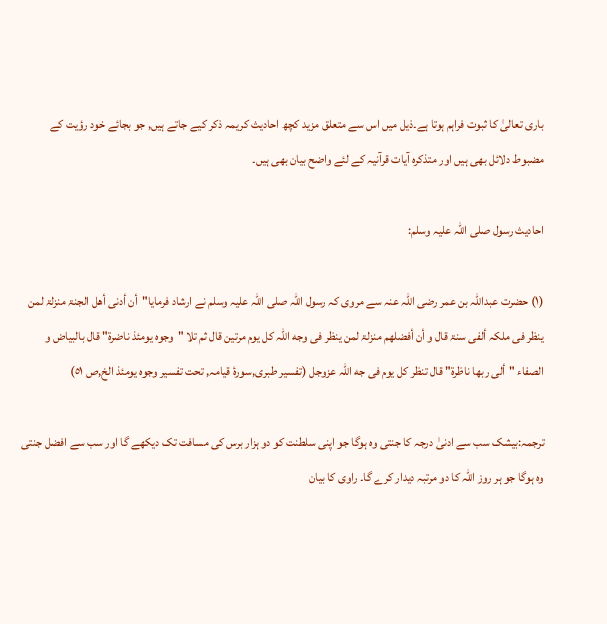باری تعالیٰ کا ثبوت فراہم ہوتا ہے۔ذیل میں اس سے متعلق مزید کچھ احادیث کریمہ ذکر کیے جاتے ہیں, جو بجائے خود رؤیت کے مضبوط دلائل بھی ہیں اور متذکرہ آیات قرآنیہ کے لئے واضح بیان بھی ہیں۔

احادیث رسول صلی اللہ علیہ وسلم:

(١) حضرت عبداللہ بن عمر رضی اللہ عنہ سے مروی کہ رسول اللہ صلی اللہ علیہ وسلم نے ارشاد فرمایا"أن أدنی أھل الجنۃ منزلۃ لمن ینظر فی ملکہ ألفی سنۃ قال و أن أفضلھم منزلۃ لمن ینظر فی وجه اللہ کل یوم مرتین قال ثم تلا "وجوہ یومئذ ناضرۃ" قال بالبیاض و الصفاء "ألی ربھا ناظرۃ" قال تنظر کل یوم فی جه اللہ عزوجل (تفسیر طبری,سورۂ قیامہ, تحت تفسیر وجوہ یومئذ الخ,ص ٥١)

ترجمہ:بیشک سب سے ادنیٰ درجہ کا جنتی وہ ہوگا جو اپنی سلطنت کو دو ہزار برس کی مسافت تک دیکھے گا اور سب سے افضل جنتی وہ ہوگا جو ہر روز اللہ کا دو مرتبہ دیدار کرے گا۔ راوی کا بیان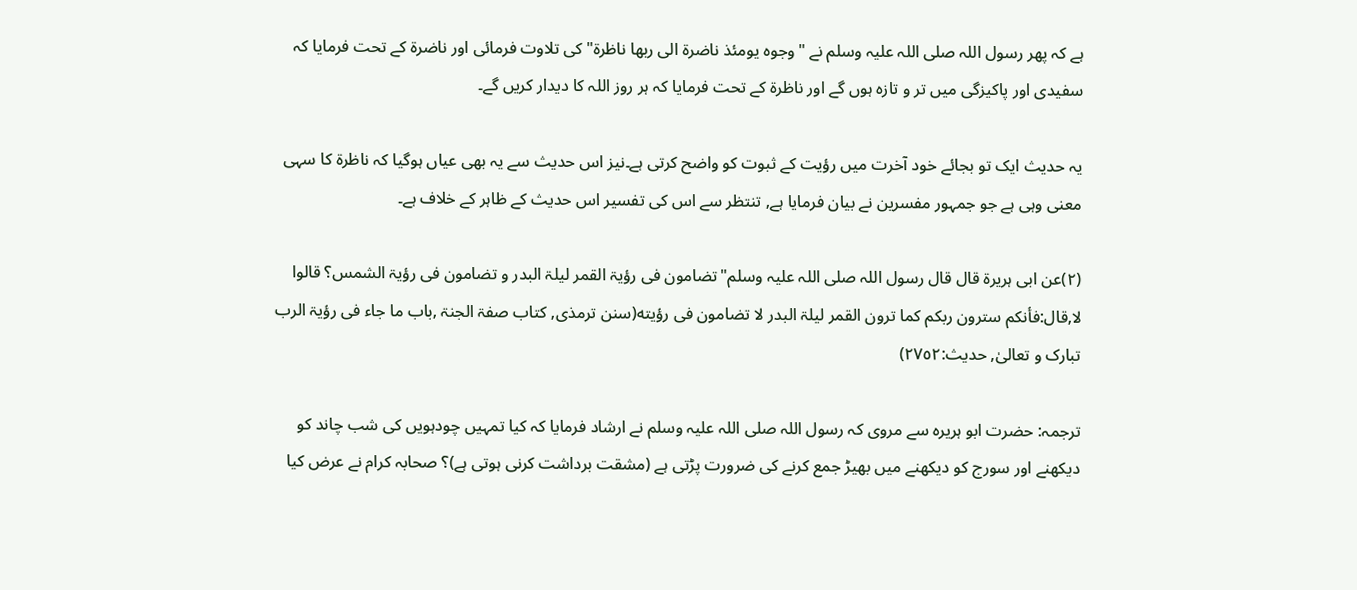ہے کہ پھر رسول اللہ صلی اللہ علیہ وسلم نے "وجوہ یومئذ ناضرۃ الی ربھا ناظرۃ"کی تلاوت فرمائی اور ناضرۃ کے تحت فرمایا کہ سفیدی اور پاکیزگی میں تر و تازہ ہوں گے اور ناظرۃ کے تحت فرمایا کہ ہر روز اللہ کا دیدار کریں گے۔

یہ حدیث ایک تو بجائے خود آخرت میں رؤیت کے ثبوت کو واضح کرتی ہے۔نیز اس حدیث سے یہ بھی عیاں ہوگیا کہ ناظرۃ کا سہی معنی وہی ہے جو جمہور مفسرین نے بیان فرمایا ہے, تنتظر سے اس کی تفسیر اس حدیث کے ظاہر کے خلاف ہے۔

(٢)عن ابی ہریرۃ قال قال رسول اللہ صلی اللہ علیہ وسلم"تضامون فی رؤیۃ القمر لیلۃ البدر و تضامون فی رؤیۃ الشمس؟ قالوا لا,قال:فأنکم سترون ربکم کما ترون القمر لیلۃ البدر لا تضامون فی رؤیته(سنن ترمذی, کتاب صفۃ الجنۃ ,باب ما جاء فی رؤیۃ الرب تبارک و تعالیٰ, حدیث:٢٧٥٢)

ترجمہ: حضرت ابو ہریرہ سے مروی کہ رسول اللہ صلی اللہ علیہ وسلم نے ارشاد فرمایا کہ کیا تمہیں چودہویں کی شب چاند کو دیکھنے اور سورج کو دیکھنے میں بھیڑ جمع کرنے کی ضرورت پڑتی ہے (مشقت برداشت کرنی ہوتی ہے)؟ صحابہ کرام نے عرض کیا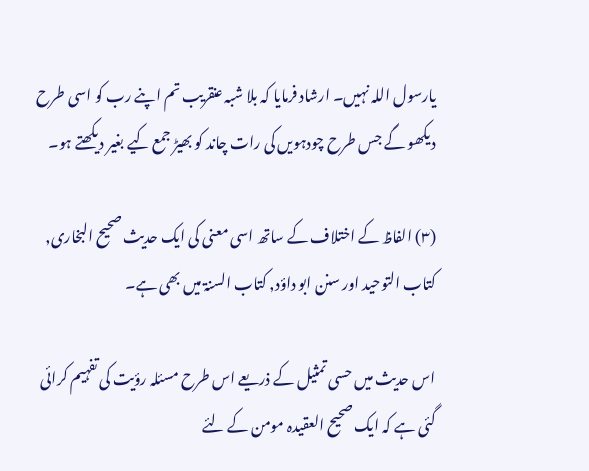یارسول اللہ نہیں۔ ارشاد فرمایا کہ بلا شبہ عنقریب تم اپنے رب کو اسی طرح دیکھو گے جس طرح چودہویں کی رات چاند کو بھیڑ جمع کیے بغیر دیکھتے ہو۔

(٣) الفاظ کے اختلاف کے ساتھ اسی معنی کی ایک حدیث صحیح البخاری, کتاب التوحید اور سنن ابو داؤد, کتاب السنۃ میں بھی ہے۔

اس حدیث میں حسی تمثیل کے ذریعے اس طرح مسئلہ رؤیت کی تفہیم کرائی گئی ہے کہ ایک صحیح العقیدہ مومن کے لئے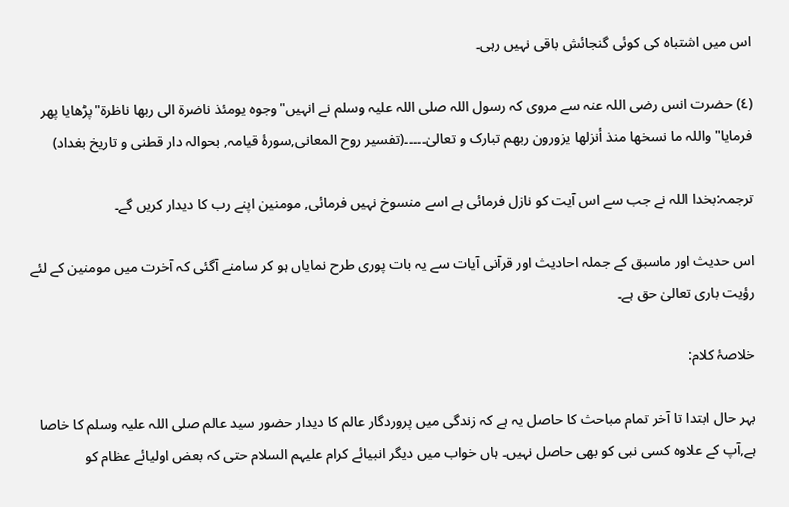اس میں اشتباہ کی کوئی گنجائش باقی نہیں رہی۔

(٤) حضرت انس رضی اللہ عنہ سے مروی کہ رسول اللہ صلی اللہ علیہ وسلم نے انہیں"وجوہ یومئذ ناضرۃ الی ربھا ناظرۃ"پڑھایا پھر فرمایا"واللہ ما نسخھا منذ أنزلھا یزورون ربھم تبارک و تعالیٰ۔۔۔۔۔(تفسیر روح المعانی,سورۂ قیامہ, بحوالہ دار قطنی و تاریخ بغداد)

ترجمہ:بخدا اللہ نے جب سے ‌اس آیت کو نازل فرمائی ہے اسے منسوخ نہیں فرمائی, مومنین اپنے رب کا دیدار کریں گے۔

اس حدیث اور ماسبق کے جملہ احادیث اور قرآنی آیات سے یہ بات پوری طرح نمایاں ہو کر سامنے آگئی کہ آخرت میں مومنین کے لئے رؤیت باری تعالیٰ حق ہے۔

خلاصۂ کلام:

بہر حال ابتدا تا آخر تمام مباحث کا حاصل یہ ہے کہ زندگی میں پروردگار عالم کا دیدار حضور سید عالم صلی اللہ علیہ وسلم کا خاصا ہے,آپ کے علاوہ کسی نبی کو بھی حاصل نہیں۔ ہاں خواب میں دیگر انبیائے کرام علیہم السلام حتی کہ بعض اولیائے عظام کو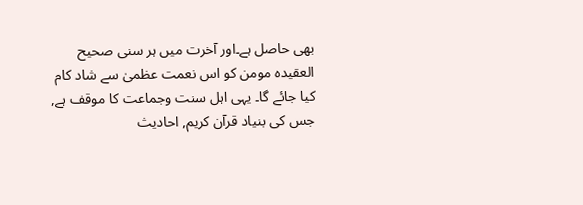بھی حاصل ہے۔اور آخرت میں ہر سنی صحیح العقیدہ مومن کو اس نعمت عظمیٰ سے شاد کام کیا جائے گا۔ یہی اہل سنت وجماعت کا موقف ہے, جس کی بنیاد قرآن کریم, احادیث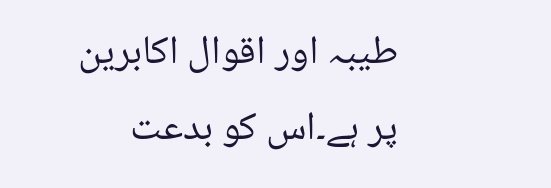طیبہ اور اقوال اکابرین پر ہے۔اس کو بدعت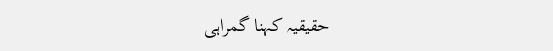حقیقیہ کہنا گمراہی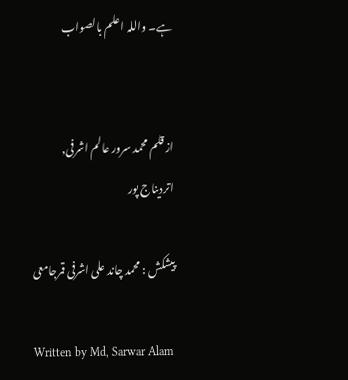ہے۔ واللہ اعلم بالصواب


از قلم محمد سرور عالم اشرفی, اتردیناج پور

پیشکش : محمد چاند علی اشرفی قمرجامعی

Written by Md, Sarwar Alam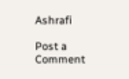Ashrafi

Post a Comment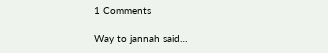1 Comments

Way to jannah said…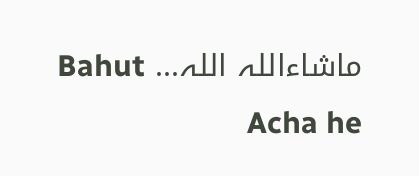ماشاءاللہ اللہ... Bahut Acha he